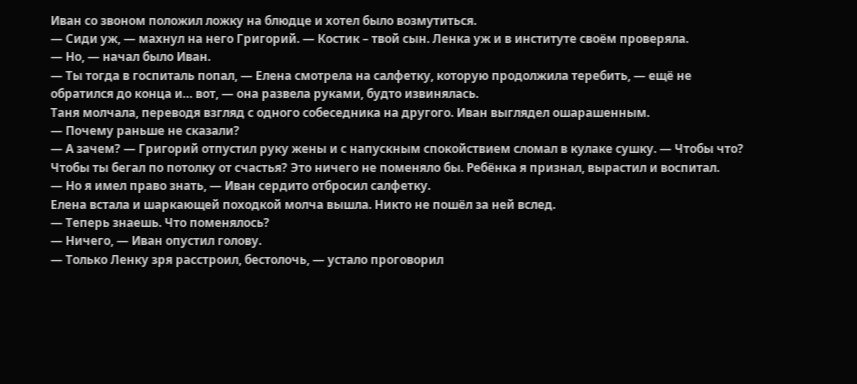Иван со звоном положил ложку на блюдце и хотел было возмутиться.
— Сиди уж, — махнул на него Григорий. — Костик – твой сын. Ленка уж и в институте своём проверяла.
— Но, — начал было Иван.
— Ты тогда в госпиталь попал, — Елена смотрела на салфетку, которую продолжила теребить, — ещё не обратился до конца и… вот, — она развела руками, будто извинялась.
Таня молчала, переводя взгляд с одного собеседника на другого. Иван выглядел ошарашенным.
— Почему раньше не сказали?
— А зачем? — Григорий отпустил руку жены и с напускным спокойствием сломал в кулаке сушку. — Чтобы что? Чтобы ты бегал по потолку от счастья? Это ничего не поменяло бы. Ребёнка я признал, вырастил и воспитал.
— Но я имел право знать, — Иван сердито отбросил салфетку.
Елена встала и шаркающей походкой молча вышла. Никто не пошёл за ней вслед.
— Теперь знаешь. Что поменялось?
— Ничего, — Иван опустил голову.
— Только Ленку зря расстроил, бестолочь, — устало проговорил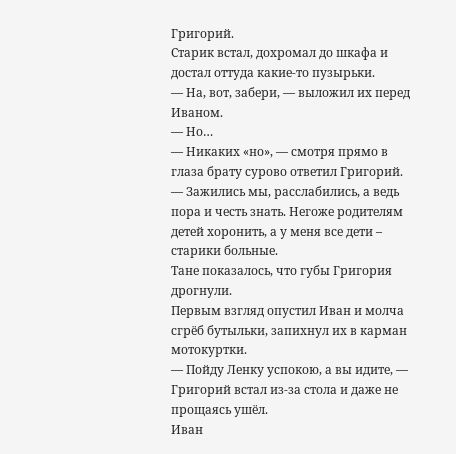Григорий.
Старик встал, дохромал до шкафа и достал оттуда какие-то пузырьки.
— На, вот, забери, — выложил их перед Иваном.
— Но…
— Никаких «но», — смотря прямо в глаза брату сурово ответил Григорий. — Зажились мы, расслабились, а ведь пора и честь знать. Негоже родителям детей хоронить, а у меня все дети – старики больные.
Тане показалось, что губы Григория дрогнули.
Первым взгляд опустил Иван и молча сгрёб бутыльки, запихнул их в карман мотокуртки.
— Пойду Ленку успокою, а вы идите, — Григорий встал из-за стола и даже не прощаясь ушёл.
Иван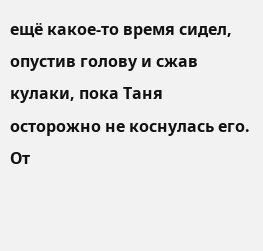ещё какое-то время сидел, опустив голову и сжав кулаки, пока Таня осторожно не коснулась его. От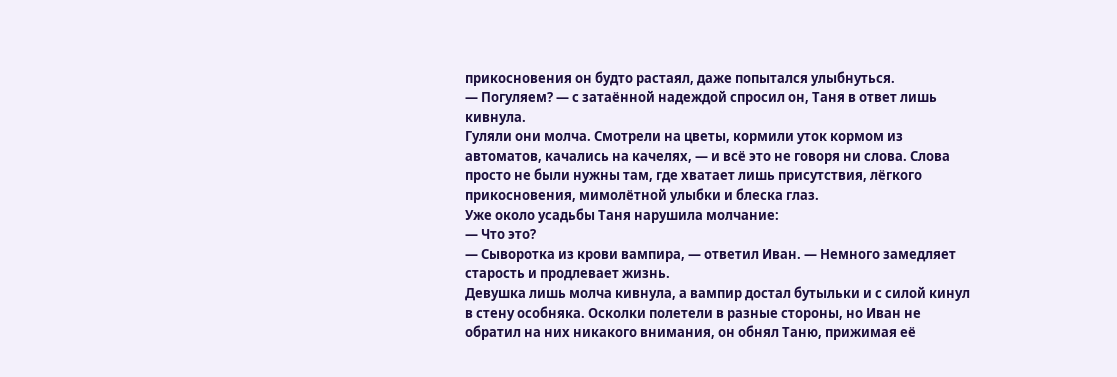прикосновения он будто растаял, даже попытался улыбнуться.
— Погуляем? — с затаённой надеждой спросил он, Таня в ответ лишь кивнула.
Гуляли они молча. Смотрели на цветы, кормили уток кормом из автоматов, качались на качелях, — и всё это не говоря ни слова. Слова просто не были нужны там, где хватает лишь присутствия, лёгкого прикосновения, мимолётной улыбки и блеска глаз.
Уже около усадьбы Таня нарушила молчание:
— Что это?
— Сыворотка из крови вампира, — ответил Иван. — Немного замедляет старость и продлевает жизнь.
Девушка лишь молча кивнула, а вампир достал бутыльки и с силой кинул в стену особняка. Осколки полетели в разные стороны, но Иван не обратил на них никакого внимания, он обнял Таню, прижимая её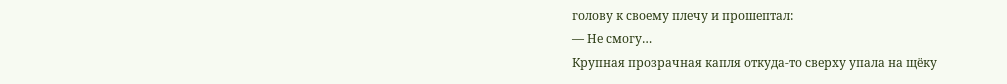голову к своему плечу и прошептал:
— Не смогу…
Крупная прозрачная капля откуда-то сверху упала на щёку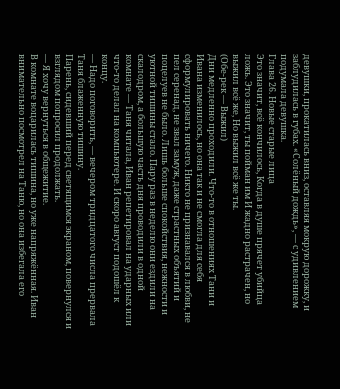девушки, прокатилась вниз, оставляя мокрую дорожку, и заблудилась в губах. «Солёный дождь», — с удивлением подумала девушка.
Глава 26. Новые старые лица
Это значит, всё кончилось, Когда в душе прячет убийца ложь. Это значит, ты пойман им И жадно растрачен, но выжил всё же, Но выжил всё же ты.
(Обе-рек — Выжил)
Дни медленно проходили. Что-то в отношениях Тани и Ивана изменилось, но она так и не смогла для себя сформулировать ничего. Никто не признавался в любви, не пел серенад, не звал замуж, даже страстных объятий и поцелуев не было. Лишь больше спокойствия, нежности и уютной тишины стало. Пару раз в неделю они ездили на скалодром, а большую часть дня проводили в одной комнате — Таня читала, Иван репетировал на ударных или что-то делал на компьютере. И скоро август подошёл к концу.
— Надо поговорить, — вечером тридцатого числа прервала Таня блаженную тишину.
Парень, сидевший перед светящимся экраном, повернулся и взглядом попросил продолжать.
— Я хочу вернуться в общежитие.
В комнате воцарилась тишина, но уже напряжённая. Иван внимательно посмотрел на Таню, но она избегала его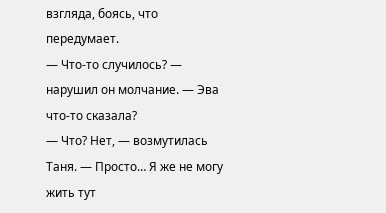взгляда, боясь, что передумает.
— Что-то случилось? — нарушил он молчание. — Эва что-то сказала?
— Что? Нет, — возмутилась Таня. — Просто… Я же не могу жить тут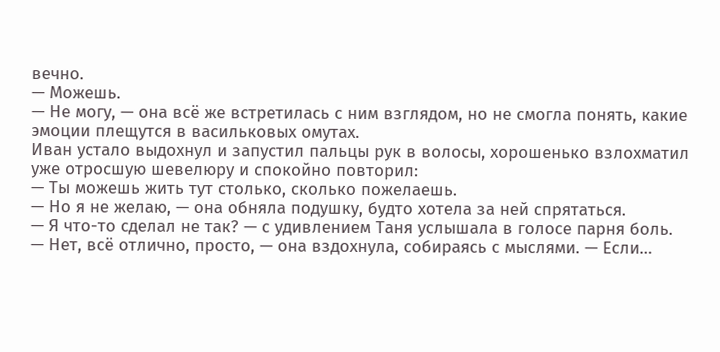вечно.
— Можешь.
— Не могу, — она всё же встретилась с ним взглядом, но не смогла понять, какие эмоции плещутся в васильковых омутах.
Иван устало выдохнул и запустил пальцы рук в волосы, хорошенько взлохматил уже отросшую шевелюру и спокойно повторил:
— Ты можешь жить тут столько, сколько пожелаешь.
— Но я не желаю, — она обняла подушку, будто хотела за ней спрятаться.
— Я что-то сделал не так? — с удивлением Таня услышала в голосе парня боль.
— Нет, всё отлично, просто, — она вздохнула, собираясь с мыслями. — Если…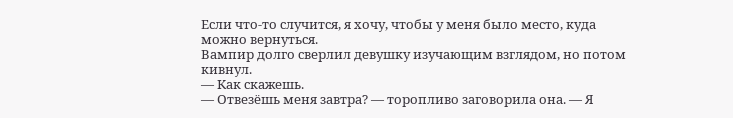Если что-то случится, я хочу, чтобы у меня было место, куда можно вернуться.
Вампир долго сверлил девушку изучающим взглядом, но потом кивнул.
— Как скажешь.
— Отвезёшь меня завтра? — торопливо заговорила она. — Я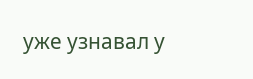уже узнавал у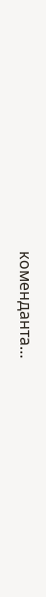коменданта…